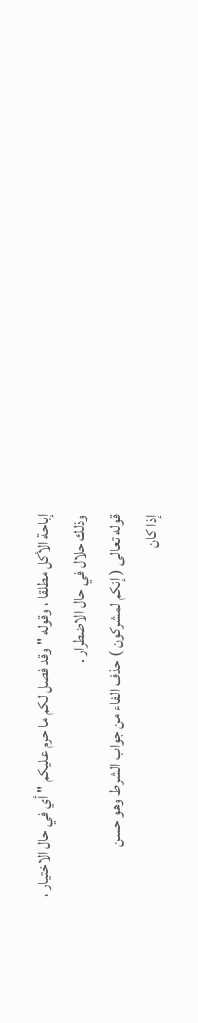إباحة الأكل مطلقا ، وقوله " وقد فصل لكم ما حرم عليكم " أي في حال الاختيار ،
وذلك حلال في حال الاضطرار .
قوله تعالى ( إنكم لمشركون ) حذف الفاء من جواب الشرط وهو حسن
إذا كان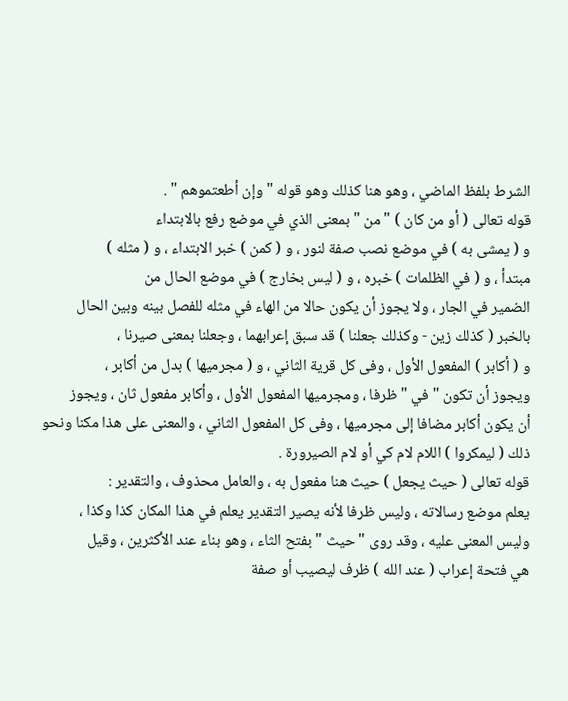الشرط بلفظ الماضي ، وهو هنا كذلك وهو قوله " وإن أطعتموهم " .
قوله تعالى ( أو من كان ) " من " بمعنى الذي في موضع رفع بالابتداء
و ( يمشى به ) في موضع نصب صفة لنور ، و ( كمن ) خبر الابتداء ، و ( مثله )
مبتدأ ، و ( في الظلمات ) خبره ، و ( ليس بخارج ) في موضع الحال من
الضمير في الجار ، ولا يجوز أن يكون حالا من الهاء في مثله للفصل بينه وبين الحال
بالخبر ( كذلك زين - وكذلك جعلنا ) قد سبق إعرابهما ، وجعلنا بمعنى صيرنا ،
و ( أكابر ) المفعول الأول ، وفى كل قرية الثاني ، و ( مجرميها ) بدل من أكابر ،
ويجوز أن تكون " في " ظرفا ، ومجرميها المفعول الأول ، وأكابر مفعول ثان ، ويجوز
أن يكون أكابر مضافا إلى مجرميها ، وفى كل المفعول الثاني ، والمعنى على هذا مكنا ونحو
ذلك ( ليمكروا ) اللام لام كي أو لام الصيرورة .
قوله تعالى ( حيث يجعل ) حيث هنا مفعول به ، والعامل محذوف ، والتقدير :
يعلم موضع رسالاته ، وليس ظرفا لأنه يصير التقدير يعلم في هذا المكان كذا وكذا ،
وليس المعنى عليه ، وقد روى " حيث " بفتح الثاء ، وهو بناء عند الأكثرين ، وقيل
هي فتحة إعراب ( عند الله ) ظرف ليصيب أو صفة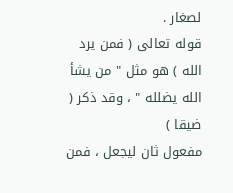لصغار .
قوله تعالى ( فمن يرد الله ) هو مثل " من يشأ الله يضلله " ، وقد ذكر ( ضيقا )
مفعول ثان ليجعل ، فمن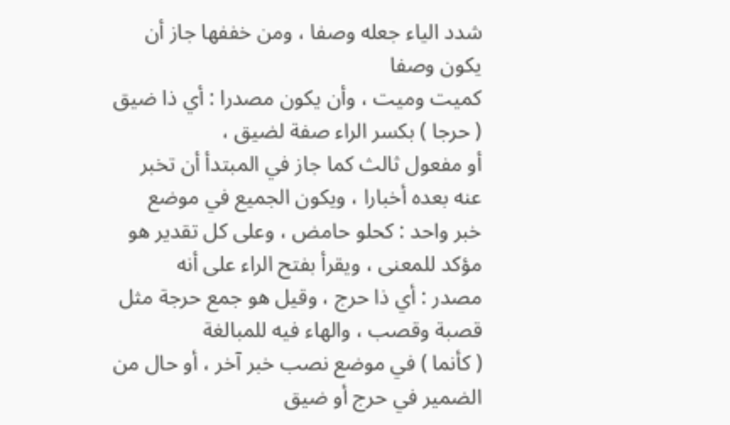شدد الياء جعله وصفا ، ومن خففها جاز أن يكون وصفا
كميت وميت ، وأن يكون مصدرا : أي ذا ضيق ( حرجا ) بكسر الراء صفة لضيق ،
أو مفعول ثالث كما جاز في المبتدأ أن تخبر عنه بعده أخبارا ، ويكون الجميع في موضع
خبر واحد : كحلو حامض ، وعلى كل تقدير هو مؤكد للمعنى ، ويقرأ بفتح الراء على أنه
مصدر : أي ذا حرج ، وقيل هو جمع حرجة مثل قصبة وقصب ، والهاء فيه للمبالغة
( كأنما ) في موضع نصب خبر آخر ، أو حال من الضمير في حرج أو ضيق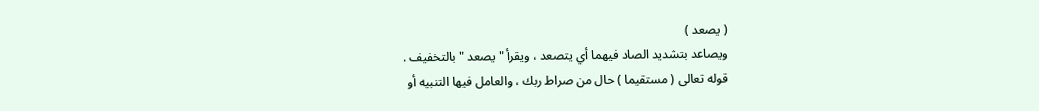( يصعد )
ويصاعد بتشديد الصاد فيهما أي يتصعد ، ويقرأ " يصعد " بالتخفيف .
قوله تعالى ( مستقيما ) حال من صراط ربك ، والعامل فيها التنبيه أو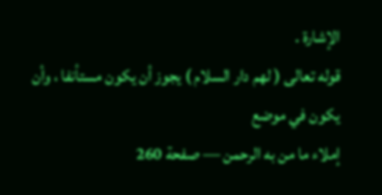الإشارة .
قوله تعالى ( لهم دار السلام ) يجوز أن يكون مستأنفا ، وأن يكون في موضع
إملاء ما من به الرحمن — صفحة 260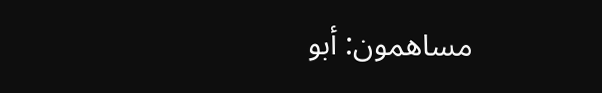مساهمون: أبو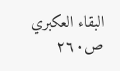البقاء العكبري
ص٢٦٠